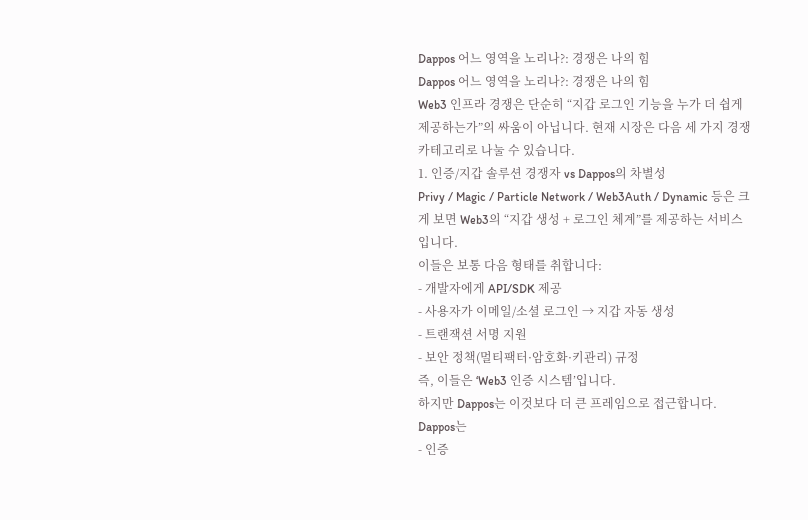Dappos 어느 영역을 노리나?: 경쟁은 나의 힘
Dappos 어느 영역을 노리나?: 경쟁은 나의 힘
Web3 인프라 경쟁은 단순히 “지갑 로그인 기능을 누가 더 쉽게 제공하는가”의 싸움이 아닙니다. 현재 시장은 다음 세 가지 경쟁 카테고리로 나눌 수 있습니다.
1. 인증/지갑 솔루션 경쟁자 vs Dappos의 차별성
Privy / Magic / Particle Network / Web3Auth / Dynamic 등은 크게 보면 Web3의 “지갑 생성 + 로그인 체계”를 제공하는 서비스입니다.
이들은 보통 다음 형태를 취합니다:
- 개발자에게 API/SDK 제공
- 사용자가 이메일/소셜 로그인 → 지갑 자동 생성
- 트랜잭션 서명 지원
- 보안 정책(멀티팩터·암호화·키관리) 규정
즉, 이들은 ‘Web3 인증 시스템’입니다.
하지만 Dappos는 이것보다 더 큰 프레임으로 접근합니다.
Dappos는
- 인증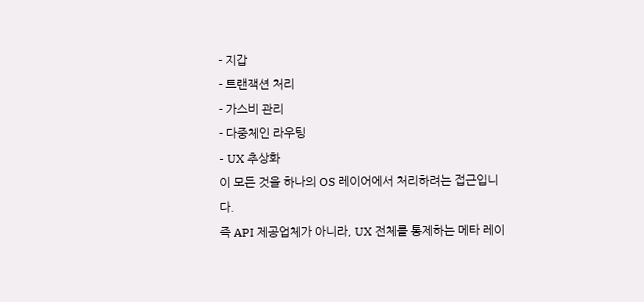- 지갑
- 트랜잭션 처리
- 가스비 관리
- 다중체인 라우팅
- UX 추상화
이 모든 것을 하나의 OS 레이어에서 처리하려는 접근입니다.
즉 API 제공업체가 아니라, UX 전체를 통제하는 메타 레이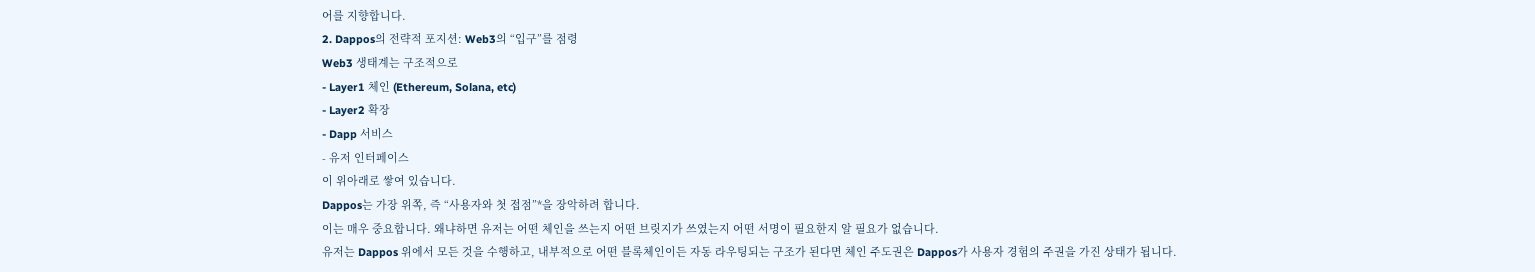어를 지향합니다.
2. Dappos의 전략적 포지션: Web3의 “입구”를 점령
Web3 생태계는 구조적으로
- Layer1 체인 (Ethereum, Solana, etc)
- Layer2 확장
- Dapp 서비스
- 유저 인터페이스
이 위아래로 쌓여 있습니다.
Dappos는 가장 위쪽, 즉 “사용자와 첫 접점”*을 장악하려 합니다.
이는 매우 중요합니다. 왜냐하면 유저는 어떤 체인을 쓰는지 어떤 브릿지가 쓰였는지 어떤 서명이 필요한지 알 필요가 없습니다.
유저는 Dappos 위에서 모든 것을 수행하고, 내부적으로 어떤 블록체인이든 자동 라우팅되는 구조가 된다면 체인 주도권은 Dappos가 사용자 경험의 주권을 가진 상태가 됩니다.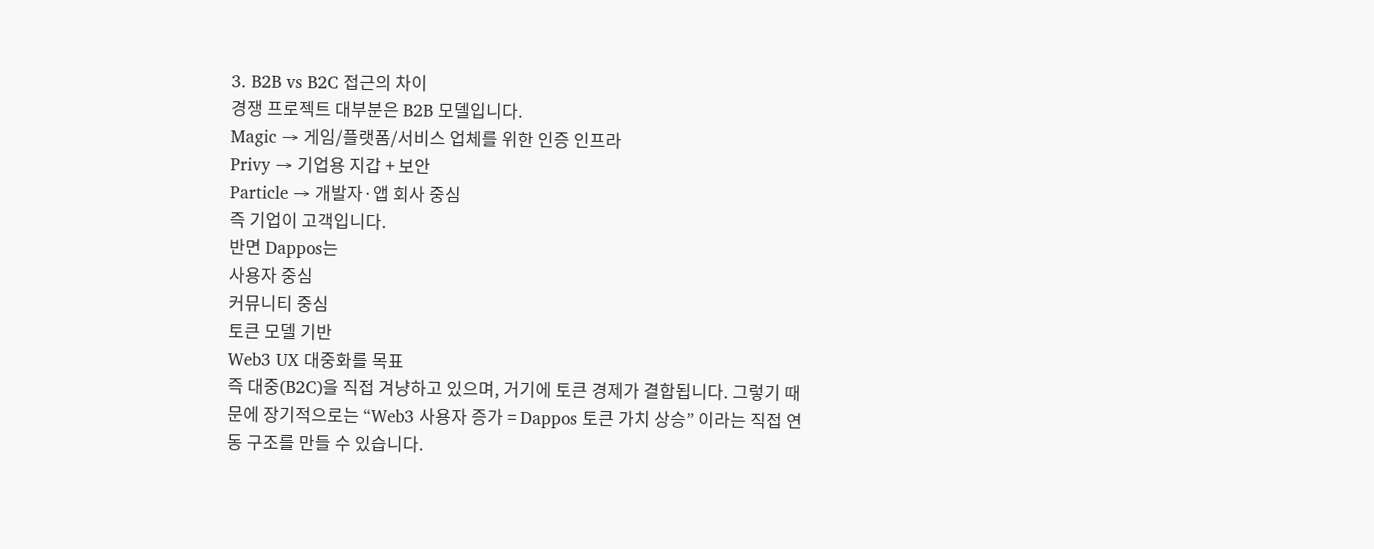3. B2B vs B2C 접근의 차이
경쟁 프로젝트 대부분은 B2B 모델입니다.
Magic → 게임/플랫폼/서비스 업체를 위한 인증 인프라
Privy → 기업용 지갑 + 보안
Particle → 개발자·앱 회사 중심
즉 기업이 고객입니다.
반면 Dappos는
사용자 중심
커뮤니티 중심
토큰 모델 기반
Web3 UX 대중화를 목표
즉 대중(B2C)을 직접 겨냥하고 있으며, 거기에 토큰 경제가 결합됩니다. 그렇기 때문에 장기적으로는 “Web3 사용자 증가 = Dappos 토큰 가치 상승” 이라는 직접 연동 구조를 만들 수 있습니다.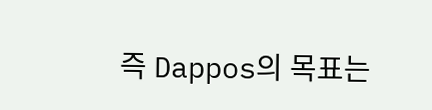즉 Dappos의 목표는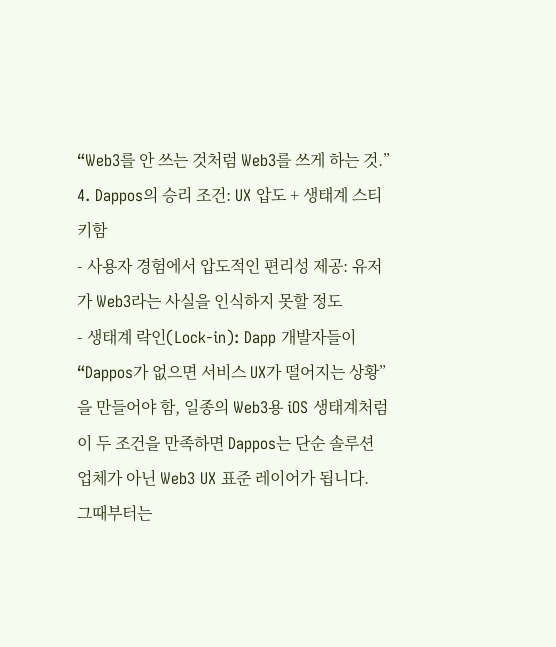“Web3를 안 쓰는 것처럼 Web3를 쓰게 하는 것.”
4. Dappos의 승리 조건: UX 압도 + 생태계 스티키함
- 사용자 경험에서 압도적인 편리성 제공: 유저가 Web3라는 사실을 인식하지 못할 정도
- 생태계 락인(Lock-in): Dapp 개발자들이 “Dappos가 없으면 서비스 UX가 떨어지는 상황”을 만들어야 함, 일종의 Web3용 iOS 생태계처럼
이 두 조건을 만족하면 Dappos는 단순 솔루션 업체가 아닌 Web3 UX 표준 레이어가 됩니다.
그때부터는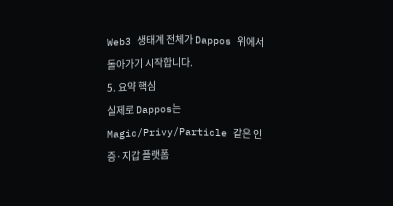Web3 생태계 전체가 Dappos 위에서 돌아가기 시작합니다.
5. 요약 핵심
실제로 Dappos는 Magic/Privy/Particle 같은 인증·지갑 플랫폼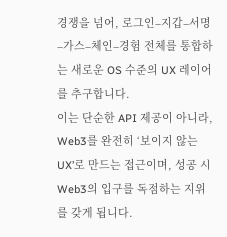경쟁을 넘어, 로그인–지갑–서명–가스–체인–경험 전체를 통합하는 새로운 OS 수준의 UX 레이어를 추구합니다.
이는 단순한 API 제공이 아니라, Web3를 완전히 ‘보이지 않는 UX’로 만드는 접근이며, 성공 시 Web3의 입구를 독점하는 지위를 갖게 됩니다.